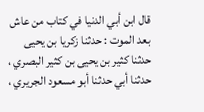قال ابن أبي الدنيا في كتاب من عاش بعد الموت : حدثنا زكريا بن يحيى حدثنا كثير بن يحيى بن كثير البصري ، حدثنا أبي حدثنا أبو مسعود الجريري ،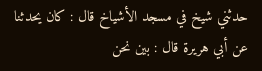حدثني شيخ في مسجد الأشياخ قال : كان يحدثنا عن أبي هريرة قال : بين نحن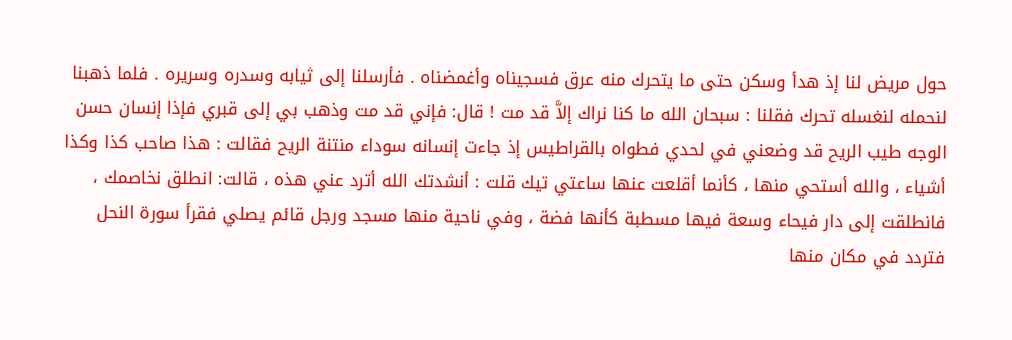حول مريض لنا إذ هدأ وسكن حتى ما يتحرك منه عرق فسجيناه وأغمضناه . فأرسلنا إلى ثيابه وسدره وسريره . فلما ذهبنا لنحمله لنغسله تحرك فقلنا : سبحان الله ما كنا نراك إلاَّ قد مت ! قال: فإني قد مت وذهب بي إلى قبري فإذا إنسان حسن الوجه طيب الريح قد وضعني في لحدي فطواه بالقراطيس إذ جاءت إنسانه سوداء منتنة الريح فقالت : هذا صاحب كذا وكذا أشياء ، والله أستحي منها ، كأنما أقلعت عنها ساعتي تيك قلت : أنشدتك الله أترد عني هذه ، قالت: انطلق نخاصمك ، فانطلقت إلى دار فيحاء وسعة فيها مسطبة كأنها فضة ، وفي ناحية منها مسجد ورجل قائم يصلي فقرأ سورة النحل فتردد في مكان منها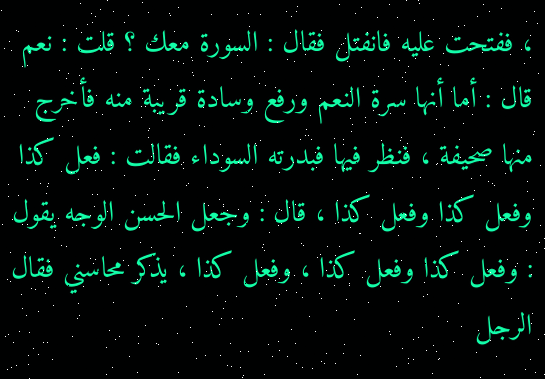، ففتحت عليه فانفتل فقال : السورة معك ؟ قلت : نعم قال : أما أنها سرة النعم ورفع وسادة قريبة منه فأخرج منها صحيفة ، فنظر فيها فبدرته السوداء فقالت : فعل كذا وفعل كذا وفعل كذا ، قال : وجعل الحسن الوجه يقول : وفعل كذا وفعل كذا ، وفعل كذا ، يذكر محاسني فقال الرجل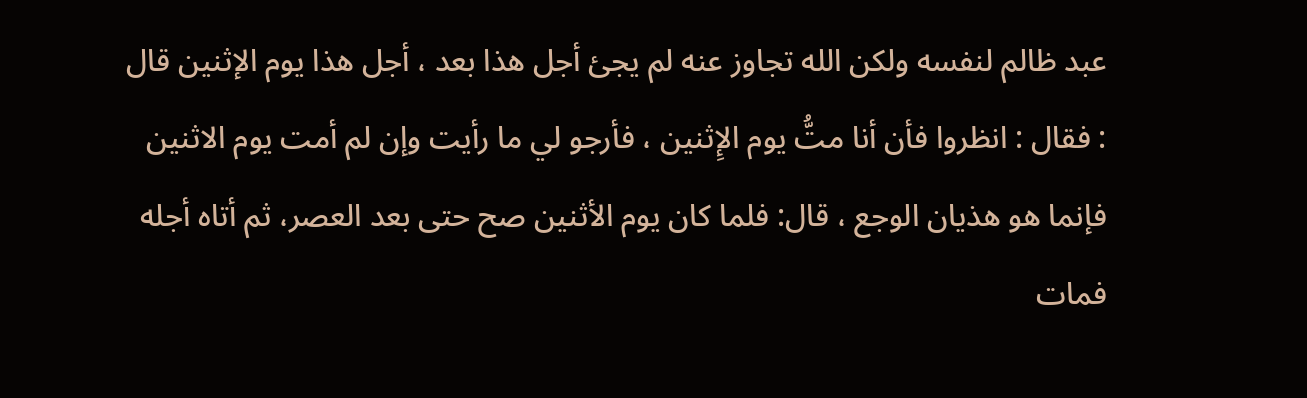عبد ظالم لنفسه ولكن الله تجاوز عنه لم يجئ أجل هذا بعد ، أجل هذا يوم الإثنين قال : فقال : انظروا فأن أنا متُّ يوم الإِثنين ، فأرجو لي ما رأيت وإن لم أمت يوم الاثنين فإنما هو هذيان الوجع ، قال: فلما كان يوم الأثنين صح حتى بعد العصر، ثم أتاه أجله فمات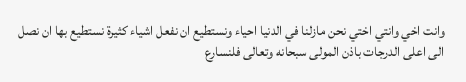وانت اخي وانتي اختي نحن مازلنا في الدنيا احياء ونستطيع ان نفعل اشياء كثيرة نستطيع بها ان نصل الى اعلى الدرجات باذن المولى سبحانه وتعالى فلنسارع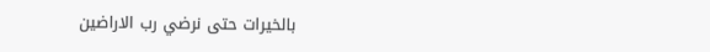بالخيرات حتى نرضي رب الاراضين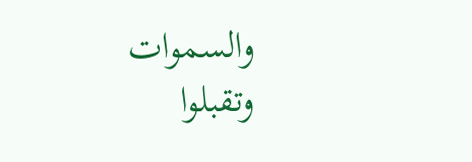والسموات
وتقبلوا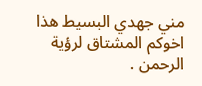مني جهدي البسيط هذا اخوكم المشتاق لرؤية الرحمن .